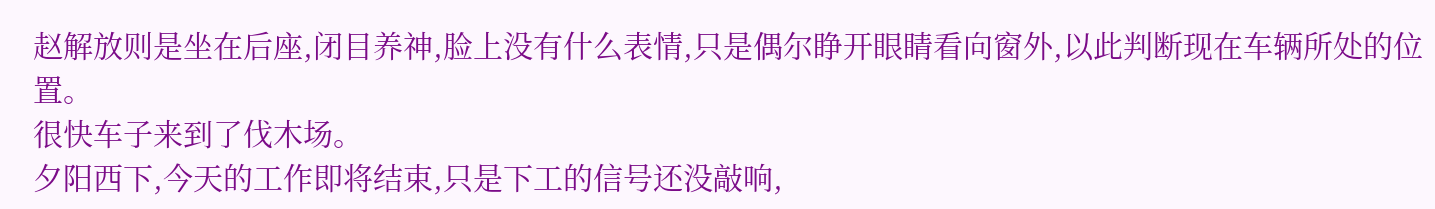赵解放则是坐在后座,闭目养神,脸上没有什么表情,只是偶尔睁开眼睛看向窗外,以此判断现在车辆所处的位置。
很快车子来到了伐木场。
夕阳西下,今天的工作即将结束,只是下工的信号还没敲响,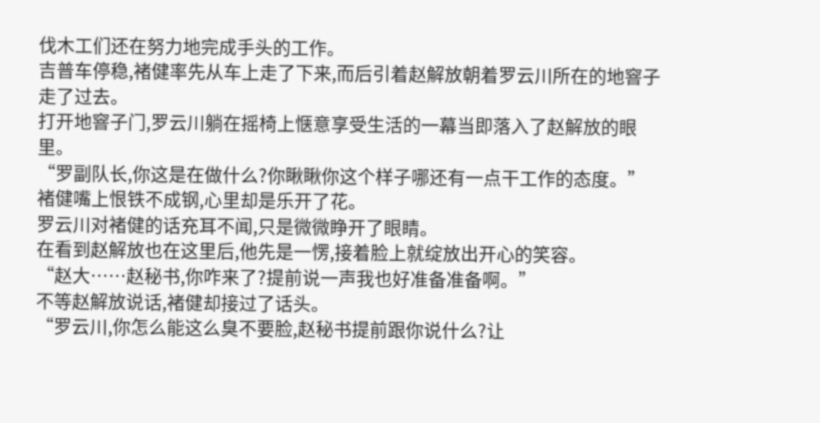伐木工们还在努力地完成手头的工作。
吉普车停稳,褚健率先从车上走了下来,而后引着赵解放朝着罗云川所在的地窨子走了过去。
打开地窨子门,罗云川躺在摇椅上惬意享受生活的一幕当即落入了赵解放的眼里。
“罗副队长,你这是在做什么?你瞅瞅你这个样子哪还有一点干工作的态度。”
褚健嘴上恨铁不成钢,心里却是乐开了花。
罗云川对褚健的话充耳不闻,只是微微睁开了眼睛。
在看到赵解放也在这里后,他先是一愣,接着脸上就绽放出开心的笑容。
“赵大……赵秘书,你咋来了?提前说一声我也好准备准备啊。”
不等赵解放说话,褚健却接过了话头。
“罗云川,你怎么能这么臭不要脸,赵秘书提前跟你说什么?让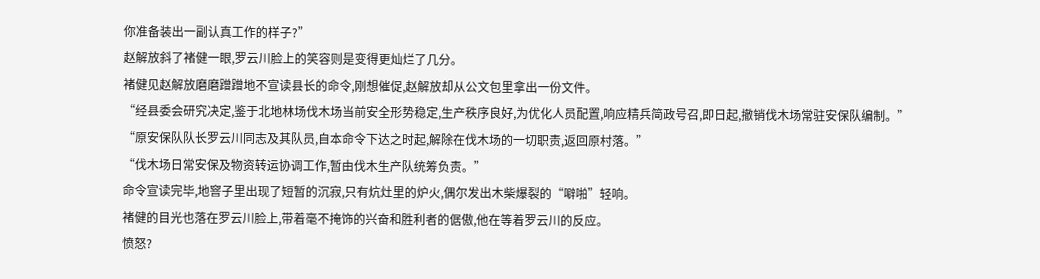你准备装出一副认真工作的样子?”
赵解放斜了褚健一眼,罗云川脸上的笑容则是变得更灿烂了几分。
褚健见赵解放磨磨蹭蹭地不宣读县长的命令,刚想催促,赵解放却从公文包里拿出一份文件。
“经县委会研究决定,鉴于北地林场伐木场当前安全形势稳定,生产秩序良好,为优化人员配置,响应精兵简政号召,即日起,撤销伐木场常驻安保队编制。”
“原安保队队长罗云川同志及其队员,自本命令下达之时起,解除在伐木场的一切职责,返回原村落。”
“伐木场日常安保及物资转运协调工作,暂由伐木生产队统筹负责。”
命令宣读完毕,地窨子里出现了短暂的沉寂,只有炕灶里的炉火,偶尔发出木柴爆裂的“噼啪”轻响。
褚健的目光也落在罗云川脸上,带着毫不掩饰的兴奋和胜利者的倨傲,他在等着罗云川的反应。
愤怒?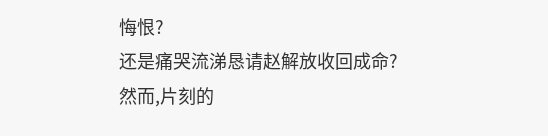悔恨?
还是痛哭流涕恳请赵解放收回成命?
然而,片刻的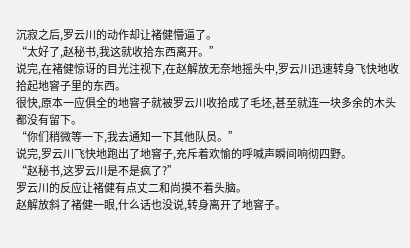沉寂之后,罗云川的动作却让褚健懵逼了。
“太好了,赵秘书,我这就收拾东西离开。”
说完,在褚健惊讶的目光注视下,在赵解放无奈地摇头中,罗云川迅速转身飞快地收拾起地窨子里的东西。
很快,原本一应俱全的地窨子就被罗云川收拾成了毛坯,甚至就连一块多余的木头都没有留下。
“你们稍微等一下,我去通知一下其他队员。”
说完,罗云川飞快地跑出了地窨子,充斥着欢愉的呼喊声瞬间响彻四野。
“赵秘书,这罗云川是不是疯了?”
罗云川的反应让褚健有点丈二和尚摸不着头脑。
赵解放斜了褚健一眼,什么话也没说,转身离开了地窨子。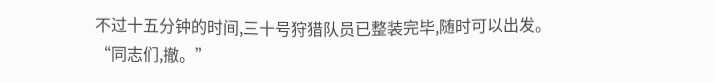不过十五分钟的时间,三十号狩猎队员已整装完毕,随时可以出发。
“同志们,撤。”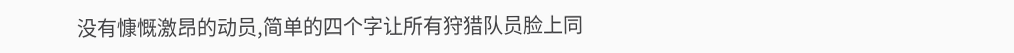没有慷慨激昂的动员,简单的四个字让所有狩猎队员脸上同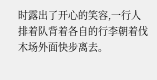时露出了开心的笑容,一行人排着队背着各自的行李朝着伐木场外面快步离去。